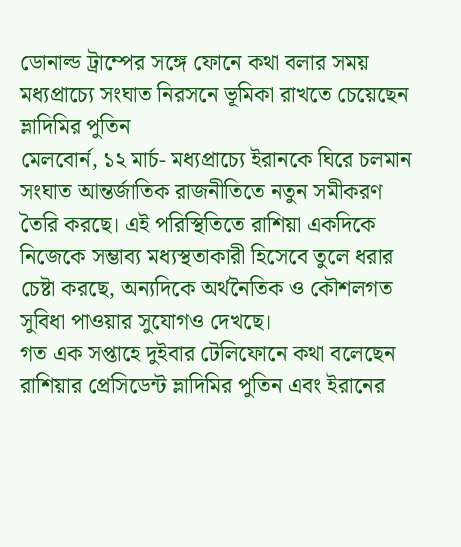ডোনাল্ড ট্রাম্পের সঙ্গে ফোনে কথা বলার সময় মধ্যপ্রাচ্যে সংঘাত নিরসনে ভূমিকা রাখতে চেয়েছেন ভ্লাদিমির পুতিন
মেলবোর্ন, ১২ মার্চ- মধ্যপ্রাচ্যে ইরানকে ঘিরে চলমান সংঘাত আন্তর্জাতিক রাজনীতিতে নতুন সমীকরণ তৈরি করছে। এই পরিস্থিতিতে রাশিয়া একদিকে নিজেকে সম্ভাব্য মধ্যস্থতাকারী হিসেবে তুলে ধরার চেষ্টা করছে, অন্যদিকে অর্থনৈতিক ও কৌশলগত সুবিধা পাওয়ার সুযোগও দেখছে।
গত এক সপ্তাহে দুইবার টেলিফোনে কথা বলেছেন রাশিয়ার প্রেসিডেন্ট ভ্লাদিমির পুতিন এবং ইরানের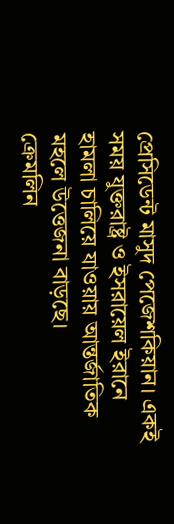প্রেসিডেন্ট মাসুদ পেজেশকিয়ান। একই সময় যুক্তরাষ্ট্র ও ইসরায়েল ইরানে হামলা চালিয়ে যাওয়ায় আন্তর্জাতিক মহলে উত্তেজনা বাড়ছে।
ক্রেমলিন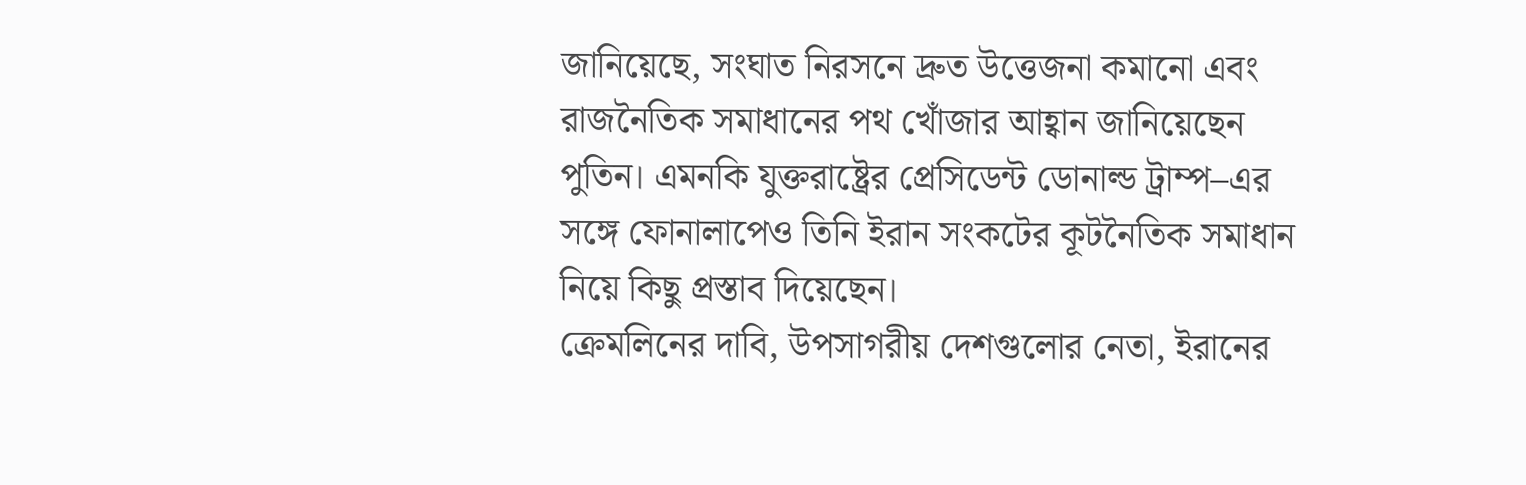জানিয়েছে, সংঘাত নিরসনে দ্রুত উত্তেজনা কমানো এবং রাজনৈতিক সমাধানের পথ খোঁজার আহ্বান জানিয়েছেন পুতিন। এমনকি যুক্তরাষ্ট্রের প্রেসিডেন্ট ডোনাল্ড ট্রাম্প–এর সঙ্গে ফোনালাপেও তিনি ইরান সংকটের কূটনৈতিক সমাধান নিয়ে কিছু প্রস্তাব দিয়েছেন।
ক্রেমলিনের দাবি, উপসাগরীয় দেশগুলোর নেতা, ইরানের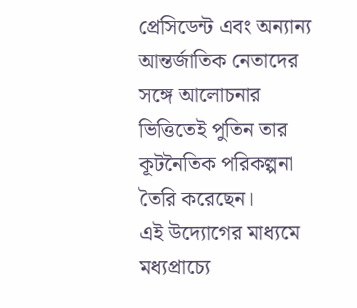প্রেসিডেন্ট এবং অন্যান্য আন্তর্জাতিক নেতাদের সঙ্গে আলোচনার ভিত্তিতেই পুতিন তার কূটনৈতিক পরিকল্পনা তৈরি করেছেন।
এই উদ্যোগের মাধ্যমে মধ্যপ্রাচ্যে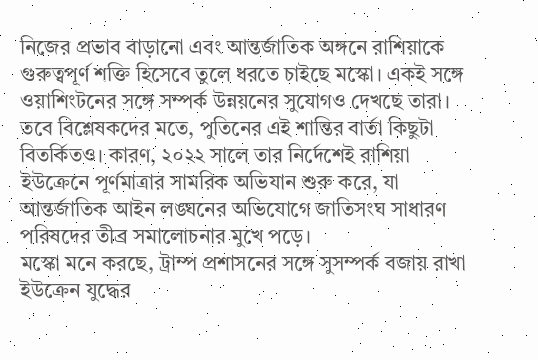নিজের প্রভাব বাড়ানো এবং আন্তর্জাতিক অঙ্গনে রাশিয়াকে গুরুত্বপূর্ণ শক্তি হিসেবে তুলে ধরতে চাইছে মস্কো। একই সঙ্গে ওয়াশিংটনের সঙ্গে সম্পর্ক উন্নয়নের সুযোগও দেখছে তারা।
তবে বিশ্লেষকদের মতে, পুতিনের এই শান্তির বার্তা কিছুটা বিতর্কিতও। কারণ, ২০২২ সালে তার নির্দেশেই রাশিয়া ইউক্রেনে পূর্ণমাত্রার সামরিক অভিযান শুরু করে, যা আন্তর্জাতিক আইন লঙ্ঘনের অভিযোগে জাতিসংঘ সাধারণ পরিষদের তীব্র সমালোচনার মুখে পড়ে।
মস্কো মনে করছে, ট্রাম্প প্রশাসনের সঙ্গে সুসম্পর্ক বজায় রাখা ইউক্রেন যুদ্ধের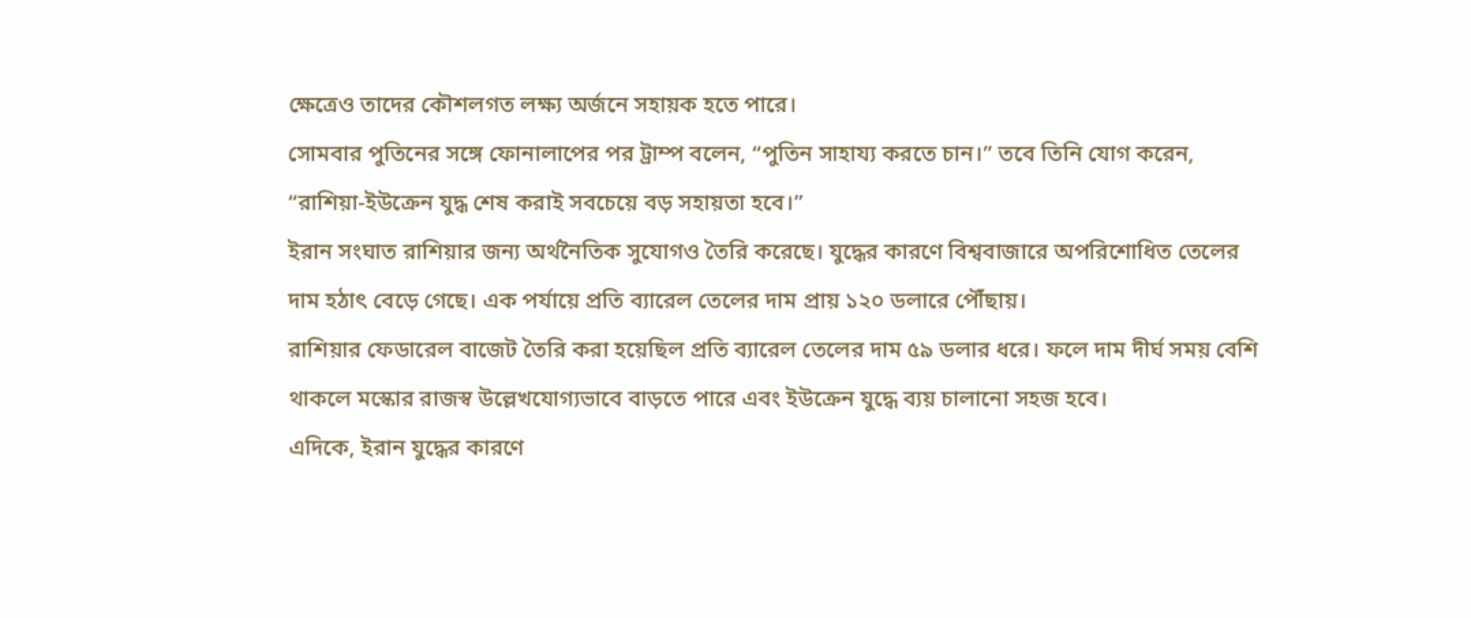ক্ষেত্রেও তাদের কৌশলগত লক্ষ্য অর্জনে সহায়ক হতে পারে।
সোমবার পুতিনের সঙ্গে ফোনালাপের পর ট্রাম্প বলেন, “পুতিন সাহায্য করতে চান।” তবে তিনি যোগ করেন, “রাশিয়া-ইউক্রেন যুদ্ধ শেষ করাই সবচেয়ে বড় সহায়তা হবে।”
ইরান সংঘাত রাশিয়ার জন্য অর্থনৈতিক সুযোগও তৈরি করেছে। যুদ্ধের কারণে বিশ্ববাজারে অপরিশোধিত তেলের দাম হঠাৎ বেড়ে গেছে। এক পর্যায়ে প্রতি ব্যারেল তেলের দাম প্রায় ১২০ ডলারে পৌঁছায়।
রাশিয়ার ফেডারেল বাজেট তৈরি করা হয়েছিল প্রতি ব্যারেল তেলের দাম ৫৯ ডলার ধরে। ফলে দাম দীর্ঘ সময় বেশি থাকলে মস্কোর রাজস্ব উল্লেখযোগ্যভাবে বাড়তে পারে এবং ইউক্রেন যুদ্ধে ব্যয় চালানো সহজ হবে।
এদিকে, ইরান যুদ্ধের কারণে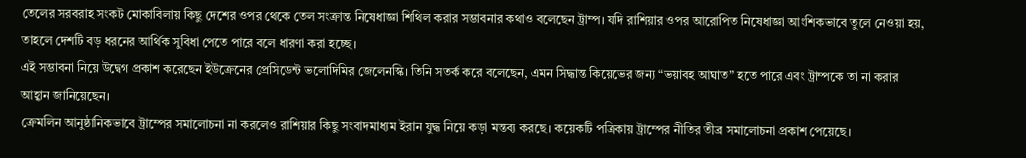তেলের সরবরাহ সংকট মোকাবিলায় কিছু দেশের ওপর থেকে তেল সংক্রান্ত নিষেধাজ্ঞা শিথিল করার সম্ভাবনার কথাও বলেছেন ট্রাম্প। যদি রাশিয়ার ওপর আরোপিত নিষেধাজ্ঞা আংশিকভাবে তুলে নেওয়া হয়, তাহলে দেশটি বড় ধরনের আর্থিক সুবিধা পেতে পারে বলে ধারণা করা হচ্ছে।
এই সম্ভাবনা নিয়ে উদ্বেগ প্রকাশ করেছেন ইউক্রেনের প্রেসিডেন্ট ভলোদিমির জেলেনস্কি। তিনি সতর্ক করে বলেছেন, এমন সিদ্ধান্ত কিয়েভের জন্য “ভয়াবহ আঘাত” হতে পারে এবং ট্রাম্পকে তা না করার আহ্বান জানিয়েছেন।
ক্রেমলিন আনুষ্ঠানিকভাবে ট্রাম্পের সমালোচনা না করলেও রাশিয়ার কিছু সংবাদমাধ্যম ইরান যুদ্ধ নিয়ে কড়া মন্তব্য করছে। কয়েকটি পত্রিকায় ট্রাম্পের নীতির তীব্র সমালোচনা প্রকাশ পেয়েছে।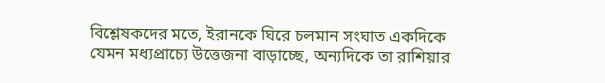বিশ্লেষকদের মতে, ইরানকে ঘিরে চলমান সংঘাত একদিকে যেমন মধ্যপ্রাচ্যে উত্তেজনা বাড়াচ্ছে, অন্যদিকে তা রাশিয়ার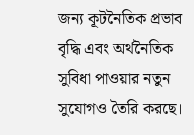জন্য কূটনৈতিক প্রভাব বৃদ্ধি এবং অর্থনৈতিক সুবিধা পাওয়ার নতুন সুযোগও তৈরি করছে।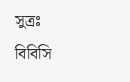সুত্রঃ বিবিসি